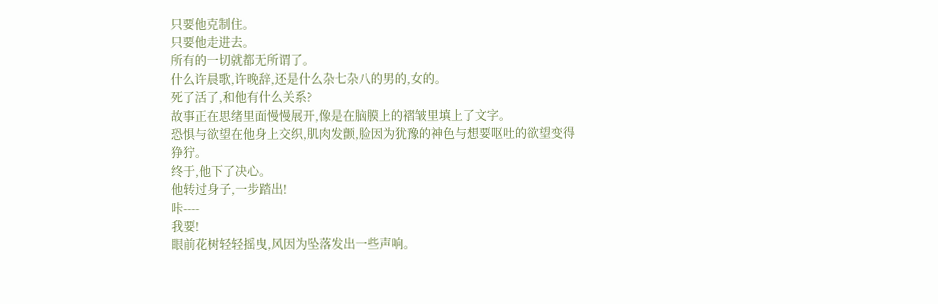只要他克制住。
只要他走进去。
所有的一切就都无所谓了。
什么许晨歌,许晚辞,还是什么杂七杂八的男的,女的。
死了活了,和他有什么关系?
故事正在思绪里面慢慢展开,像是在脑膜上的褶皱里填上了文字。
恐惧与欲望在他身上交织,肌肉发颤,脸因为犹豫的神色与想要呕吐的欲望变得狰狞。
终于,他下了决心。
他转过身子,一步踏出!
咔----
我要!
眼前花树轻轻摇曳,风因为坠落发出一些声响。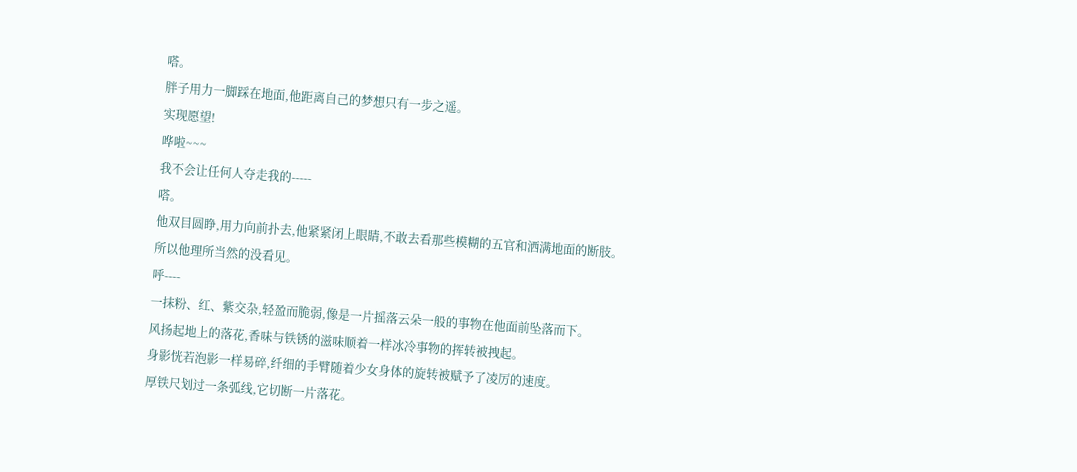嗒。
胖子用力一脚踩在地面,他距离自己的梦想只有一步之遥。
实现愿望!
哗啦~~~
我不会让任何人夺走我的-----
嗒。
他双目圆睁,用力向前扑去,他紧紧闭上眼睛,不敢去看那些模糊的五官和洒满地面的断肢。
所以他理所当然的没看见。
呼----
一抹粉、红、紫交杂,轻盈而脆弱,像是一片摇落云朵一般的事物在他面前坠落而下。
风扬起地上的落花,香味与铁锈的滋味顺着一样冰冷事物的挥转被拽起。
身影恍若泡影一样易碎,纤细的手臂随着少女身体的旋转被赋予了凌厉的速度。
厚铁尺划过一条弧线,它切断一片落花。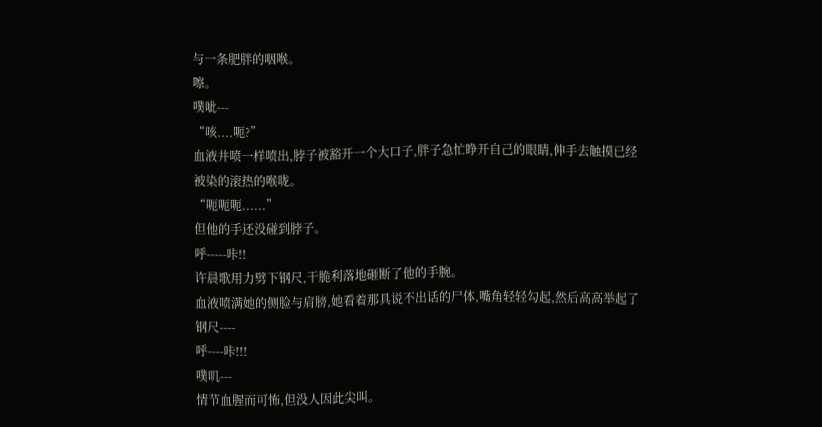与一条肥胖的咽喉。
嚓。
噗呲---
“咳....呃?”
血液井喷一样喷出,脖子被豁开一个大口子,胖子急忙睁开自己的眼睛,伸手去触摸已经被染的滚热的喉咙。
“呃呃呃......”
但他的手还没碰到脖子。
呼-----咔!!
许晨歌用力劈下钢尺,干脆利落地砸断了他的手腕。
血液喷满她的侧脸与肩膀,她看着那具说不出话的尸体,嘴角轻轻勾起,然后高高举起了钢尺----
呼----咔!!!
噗叽---
情节血腥而可怖,但没人因此尖叫。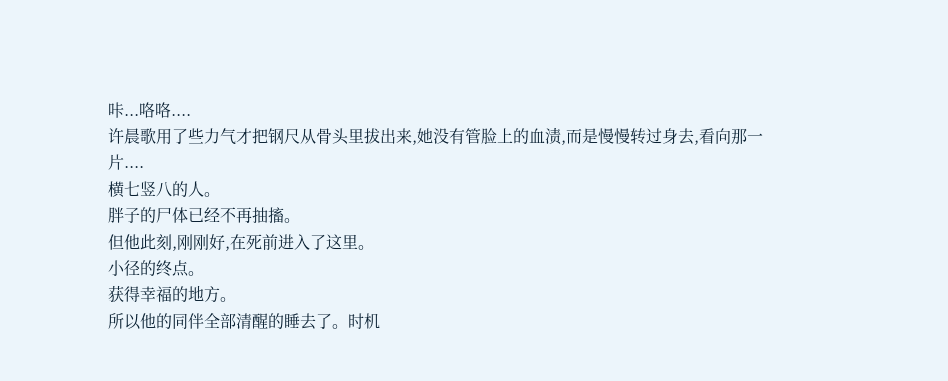咔...咯咯....
许晨歌用了些力气才把钢尺从骨头里拔出来,她没有管脸上的血渍,而是慢慢转过身去,看向那一片....
横七竖八的人。
胖子的尸体已经不再抽搐。
但他此刻,刚刚好,在死前进入了这里。
小径的终点。
获得幸福的地方。
所以他的同伴全部清醒的睡去了。时机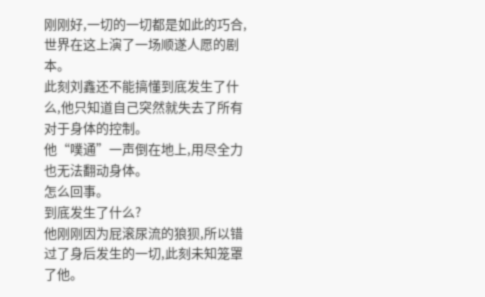刚刚好,一切的一切都是如此的巧合,世界在这上演了一场顺遂人愿的剧本。
此刻刘鑫还不能搞懂到底发生了什么,他只知道自己突然就失去了所有对于身体的控制。
他“噗通”一声倒在地上,用尽全力也无法翻动身体。
怎么回事。
到底发生了什么?
他刚刚因为屁滚尿流的狼狈,所以错过了身后发生的一切,此刻未知笼罩了他。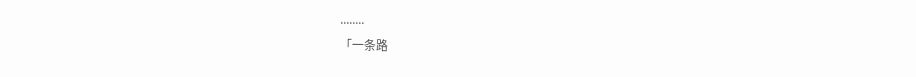........
「一条路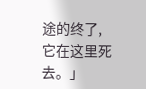途的终了,它在这里死去。」